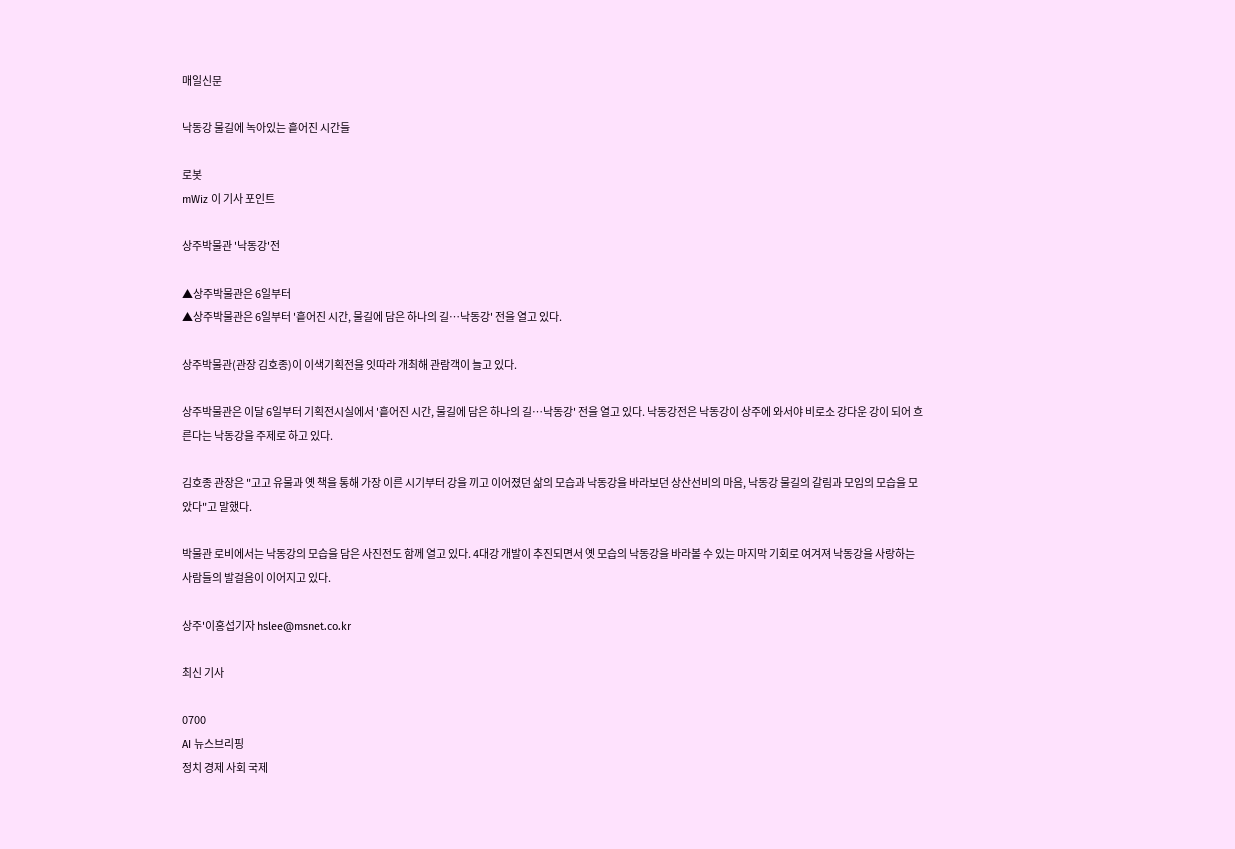매일신문

낙동강 물길에 녹아있는 흩어진 시간들

로봇
mWiz 이 기사 포인트

상주박물관 '낙동강'전

▲상주박물관은 6일부터
▲상주박물관은 6일부터 '흩어진 시간, 물길에 담은 하나의 길…낙동강' 전을 열고 있다.

상주박물관(관장 김호종)이 이색기획전을 잇따라 개최해 관람객이 늘고 있다.

상주박물관은 이달 6일부터 기획전시실에서 '흩어진 시간, 물길에 담은 하나의 길…낙동강' 전을 열고 있다. 낙동강전은 낙동강이 상주에 와서야 비로소 강다운 강이 되어 흐른다는 낙동강을 주제로 하고 있다.

김호종 관장은 "고고 유물과 옛 책을 통해 가장 이른 시기부터 강을 끼고 이어졌던 삶의 모습과 낙동강을 바라보던 상산선비의 마음, 낙동강 물길의 갈림과 모임의 모습을 모았다"고 말했다.

박물관 로비에서는 낙동강의 모습을 담은 사진전도 함께 열고 있다. 4대강 개발이 추진되면서 옛 모습의 낙동강을 바라볼 수 있는 마지막 기회로 여겨져 낙동강을 사랑하는 사람들의 발걸음이 이어지고 있다.

상주'이홍섭기자 hslee@msnet.co.kr

최신 기사

0700
AI 뉴스브리핑
정치 경제 사회 국제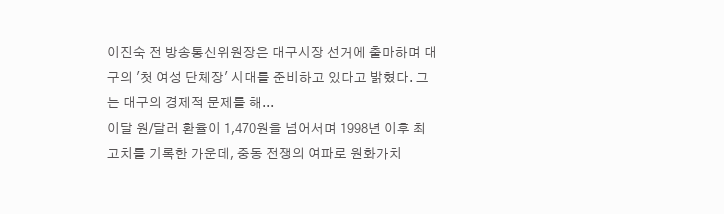이진숙 전 방송통신위원장은 대구시장 선거에 출마하며 대구의 '첫 여성 단체장' 시대를 준비하고 있다고 밝혔다. 그는 대구의 경제적 문제를 해...
이달 원/달러 환율이 1,470원을 넘어서며 1998년 이후 최고치를 기록한 가운데, 중동 전쟁의 여파로 원화가치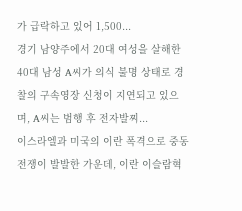가 급락하고 있어 1,500...
경기 남양주에서 20대 여성을 살해한 40대 남성 A씨가 의식 불명 상태로 경찰의 구속영장 신청이 지연되고 있으며, A씨는 범행 후 전자발찌...
이스라엘과 미국의 이란 폭격으로 중동 전쟁이 발발한 가운데, 이란 이슬람혁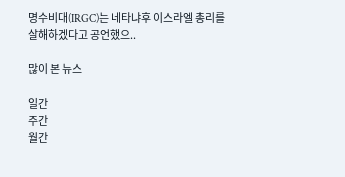명수비대(IRGC)는 네타냐후 이스라엘 총리를 살해하겠다고 공언했으..

많이 본 뉴스

일간
주간
월간